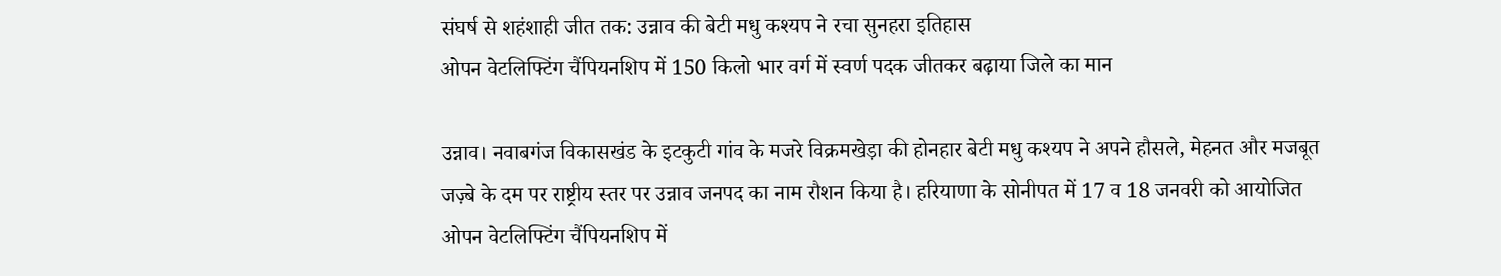संघर्ष से शहंशाही जीत तक: उन्नाव की बेटी मधु कश्यप ने रचा सुनहरा इतिहास
ओपन वेटलिफ्टिंग चैंपियनशिप में 150 किलो भार वर्ग में स्वर्ण पदक जीतकर बढ़ाया जिले का मान

उन्नाव। नवाबगंज विकासखंड के इटकुटी गांव के मजरे विक्रमखेड़ा की होनहार बेटी मधु कश्यप ने अपने हौसले, मेहनत और मजबूत जज़्बे के दम पर राष्ट्रीय स्तर पर उन्नाव जनपद का नाम रौशन किया है। हरियाणा के सोनीपत में 17 व 18 जनवरी को आयोजित ओपन वेटलिफ्टिंग चैंपियनशिप में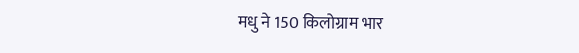मधु ने 150 किलोग्राम भार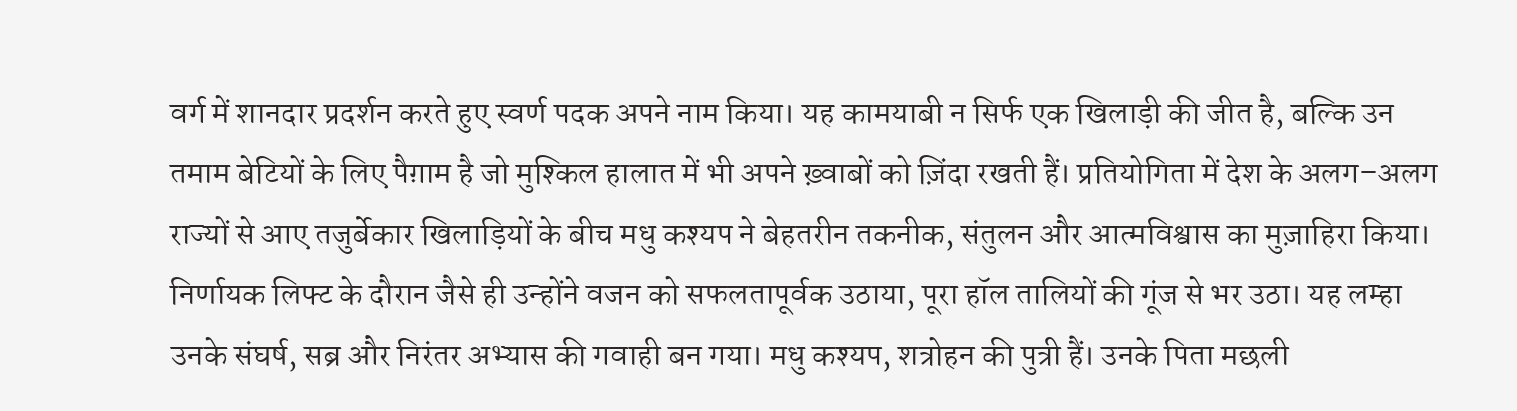वर्ग में शानदार प्रदर्शन करते हुए स्वर्ण पदक अपने नाम किया। यह कामयाबी न सिर्फ एक खिलाड़ी की जीत है, बल्कि उन तमाम बेटियों के लिए पैग़ाम है जो मुश्किल हालात में भी अपने ख़्वाबों को ज़िंदा रखती हैं। प्रतियोगिता में देश के अलग–अलग राज्यों से आए तजुर्बेकार खिलाड़ियों के बीच मधु कश्यप ने बेहतरीन तकनीक, संतुलन और आत्मविश्वास का मुज़ाहिरा किया। निर्णायक लिफ्ट के दौरान जैसे ही उन्होंने वजन को सफलतापूर्वक उठाया, पूरा हॉल तालियों की गूंज से भर उठा। यह लम्हा उनके संघर्ष, सब्र और निरंतर अभ्यास की गवाही बन गया। मधु कश्यप, शत्रोहन की पुत्री हैं। उनके पिता मछली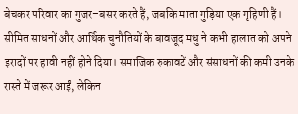बेचकर परिवार का गुजर–बसर करते हैं, जबकि माता गुड़िया एक गृहिणी हैं। सीमित साधनों और आर्थिक चुनौतियों के बावजूद मधु ने कभी हालात को अपने इरादों पर हावी नहीं होने दिया। समाजिक रुकावटें और संसाधनों की कमी उनके रास्ते में जरूर आईं, लेकिन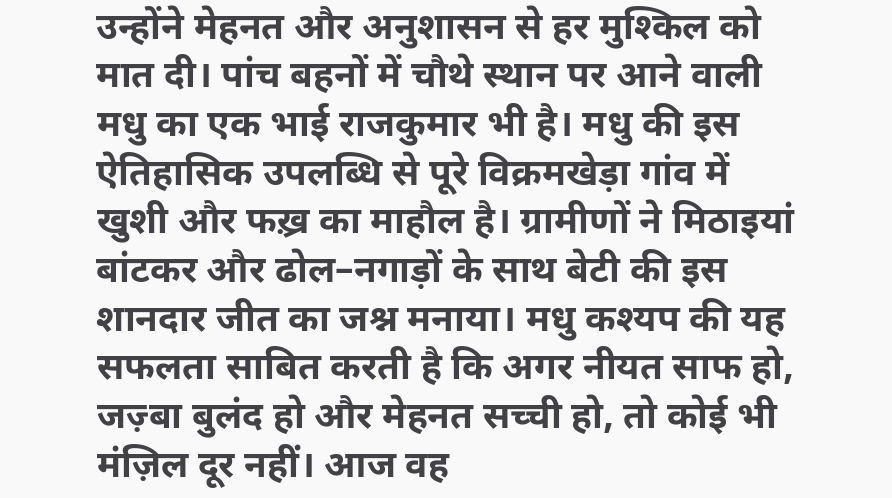उन्होंने मेहनत और अनुशासन से हर मुश्किल को मात दी। पांच बहनों में चौथे स्थान पर आने वाली मधु का एक भाई राजकुमार भी है। मधु की इस ऐतिहासिक उपलब्धि से पूरे विक्रमखेड़ा गांव में खुशी और फख़्र का माहौल है। ग्रामीणों ने मिठाइयां बांटकर और ढोल–नगाड़ों के साथ बेटी की इस शानदार जीत का जश्न मनाया। मधु कश्यप की यह सफलता साबित करती है कि अगर नीयत साफ हो, जज़्बा बुलंद हो और मेहनत सच्ची हो, तो कोई भी मंज़िल दूर नहीं। आज वह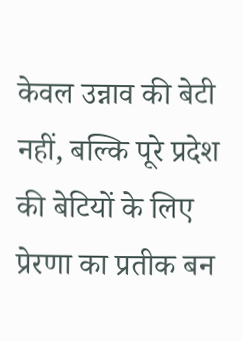केवल उन्नाव की बेटी नहीं, बल्कि पूरे प्रदेश की बेटियों के लिए प्रेरणा का प्रतीक बन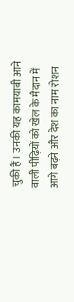चुकी हैं। उनकी यह कामयाबी आने वाली पीढ़ियों को खेल के मैदान में आगे बढ़ने और देश का नाम रोशन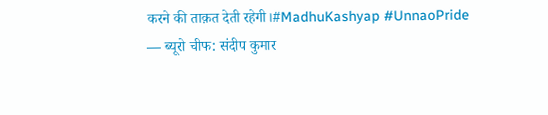करने की ताक़त देती रहेगी।#MadhuKashyap #UnnaoPride
— ब्यूरो चीफ: संदीप कुमार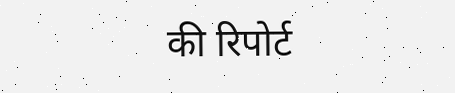की रिपोर्ट